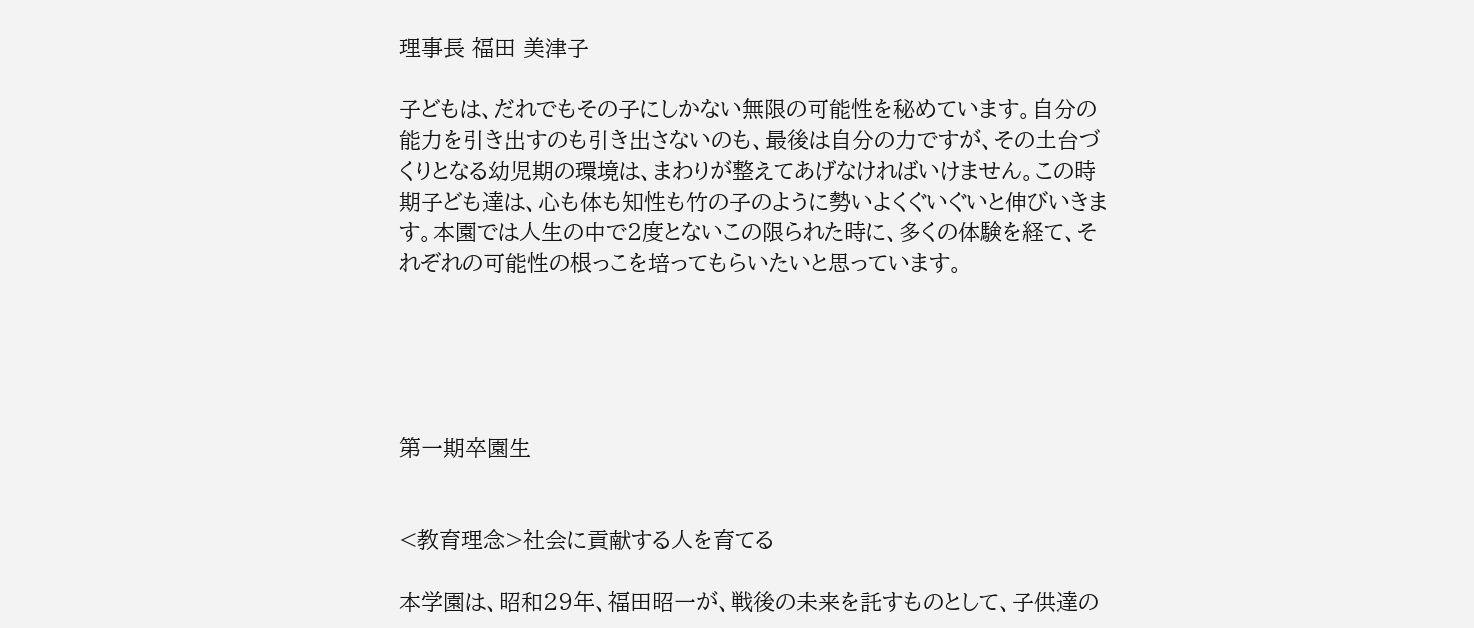理事長 福田 美津子

子どもは、だれでもその子にしかない無限の可能性を秘めています。自分の能力を引き出すのも引き出さないのも、最後は自分の力ですが、その土台づくりとなる幼児期の環境は、まわりが整えてあげなければいけません。この時期子ども達は、心も体も知性も竹の子のように勢いよくぐいぐいと伸びいきます。本園では人生の中で2度とないこの限られた時に、多くの体験を経て、それぞれの可能性の根っこを培ってもらいたいと思っています。





第一期卒園生


<教育理念>社会に貢献する人を育てる

本学園は、昭和29年、福田昭一が、戦後の未来を託すものとして、子供達の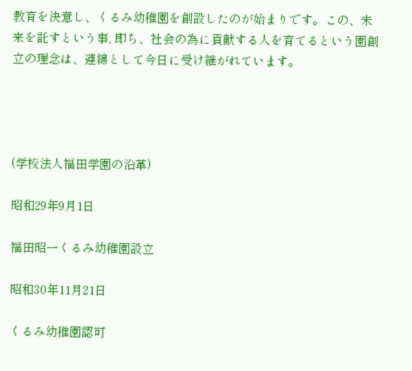教育を決意し、くるみ幼稚園を創設したのが始まりです。この、未来を託すという事, 即ち、社会の為に貢献する人を育てるという園創立の理念は、連綿として今日に受け継がれています。




(学校法人福田学園の沿革)

昭和29年9月1日

福田昭一くるみ幼稚園設立

昭和30年11月21日

くるみ幼稚園認可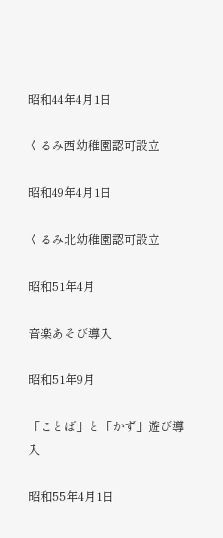昭和44年4月1日

くるみ西幼稚園認可設立

昭和49年4月1日

くるみ北幼稚園認可設立

昭和51年4月

音楽あそび導入

昭和51年9月

「ことば」と「かず」遊び導入

昭和55年4月1日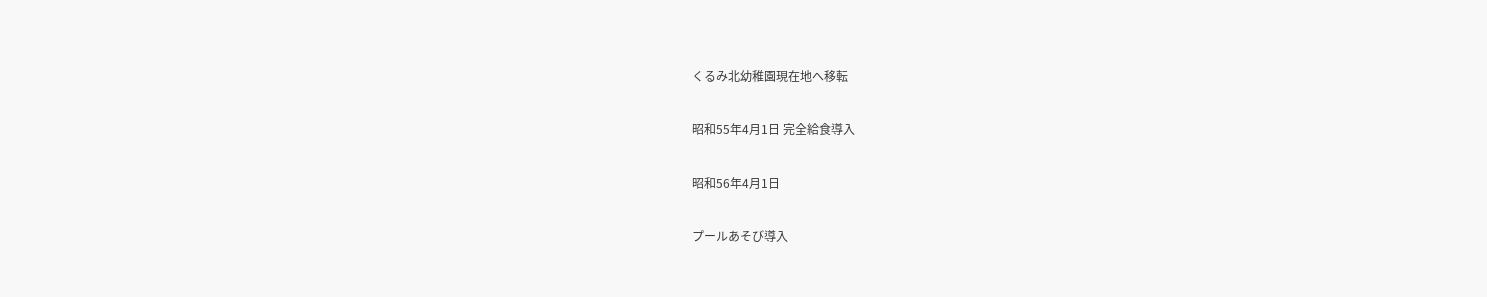くるみ北幼稚園現在地へ移転

昭和55年4月1日 完全給食導入

昭和56年4月1日

プールあそび導入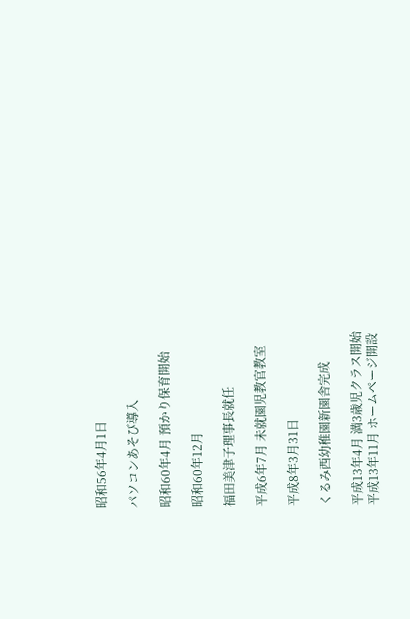昭和56年4月1日

パソコンあそび導入

昭和60年4月 預かり保育開始

昭和60年12月

福田美津子理事長就任

平成6年7月 未就園児教官教室

平成8年3月31日

くるみ西幼稚園新園舎完成

平成13年4月 満3歳児クラス開始
平成13年11月 ホームページ開設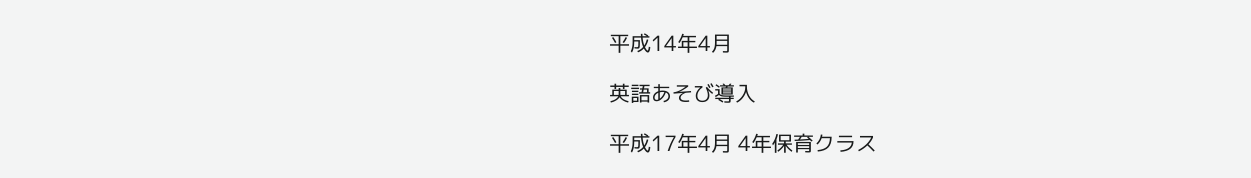平成14年4月

英語あそび導入

平成17年4月 4年保育クラス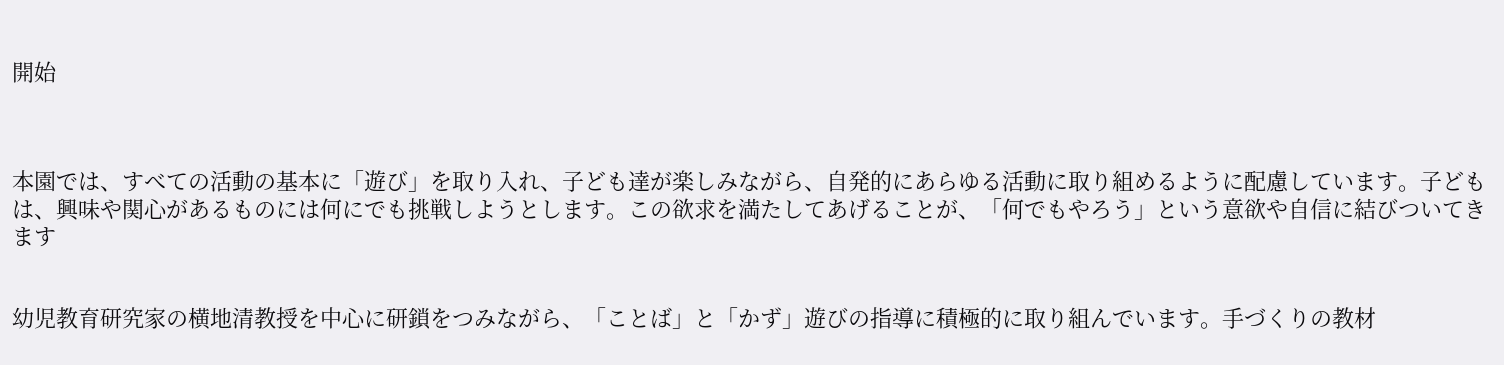開始



本園では、すべての活動の基本に「遊び」を取り入れ、子ども達が楽しみながら、自発的にあらゆる活動に取り組めるように配慮しています。子どもは、興味や関心があるものには何にでも挑戦しようとします。この欲求を満たしてあげることが、「何でもやろう」という意欲や自信に結びついてきます


幼児教育研究家の横地清教授を中心に研鎖をつみながら、「ことば」と「かず」遊びの指導に積極的に取り組んでいます。手づくりの教材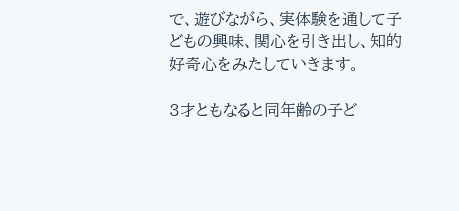で、遊びながら、実体験を通して子どもの興味、関心を引き出し、知的好奇心をみたしていきます。

3才ともなると同年齢の子ど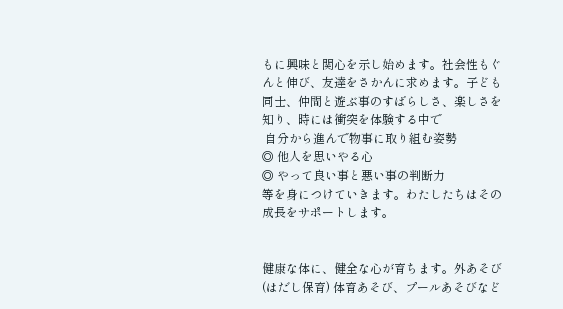もに興味と関心を示し始めます。社会性もぐんと伸び、友達をさかんに求めます。子ども同士、仲間と遊ぶ事のすばらしさ、楽しさを知り、時には衝突を体験する中で
 自分から進んで物事に取り組む姿勢
◎ 他人を思いやる心
◎ やって良い事と悪い事の判断力
等を身につけていきます。わたしたちはその成長をサポートします。


健康な体に、健全な心が育ちます。外あそび(はだし保育) 体育あそび、プールあそびなど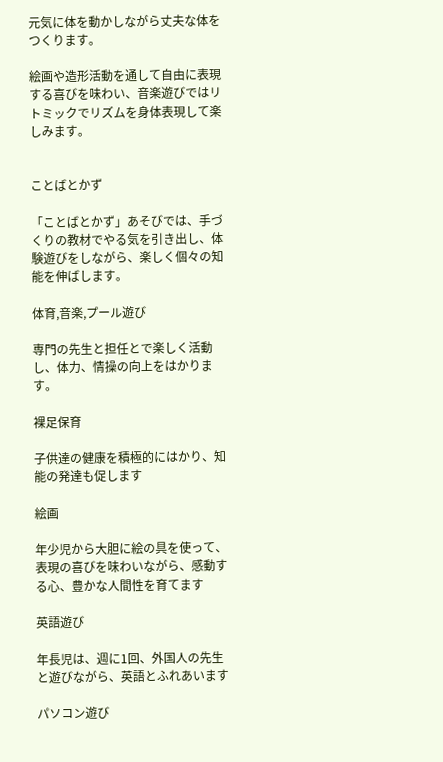元気に体を動かしながら丈夫な体をつくります。

絵画や造形活動を通して自由に表現する喜びを味わい、音楽遊びではリトミックでリズムを身体表現して楽しみます。


ことばとかず

「ことばとかず」あそびでは、手づくりの教材でやる気を引き出し、体験遊びをしながら、楽しく個々の知能を伸ばします。

体育,音楽,プール遊び

専門の先生と担任とで楽しく活動し、体力、情操の向上をはかります。

裸足保育

子供達の健康を積極的にはかり、知能の発達も促します

絵画

年少児から大胆に絵の具を使って、表現の喜びを味わいながら、感動する心、豊かな人間性を育てます

英語遊び

年長児は、週に1回、外国人の先生と遊びながら、英語とふれあいます

パソコン遊び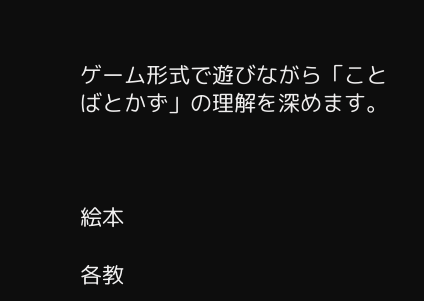ゲーム形式で遊びながら「ことばとかず」の理解を深めます。



絵本

各教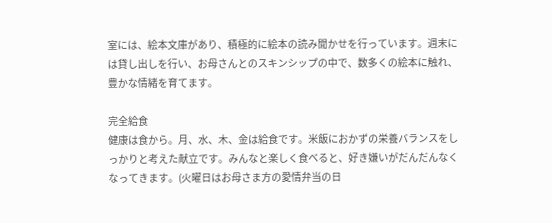室には、絵本文庫があり、積極的に絵本の読み聞かせを行っています。週末には貸し出しを行い、お母さんとのスキンシップの中で、数多くの絵本に触れ、豊かな情緒を育てます。

完全給食
健康は食から。月、水、木、金は給食です。米飯におかずの栄養バランスをしっかりと考えた献立です。みんなと楽しく食べると、好き嫌いがだんだんなくなってきます。(火曜日はお母さま方の愛情弁当の日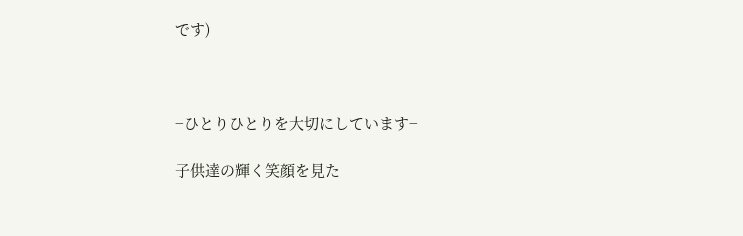です)



−ひとりひとりを大切にしています−

子供達の輝く笑顔を見た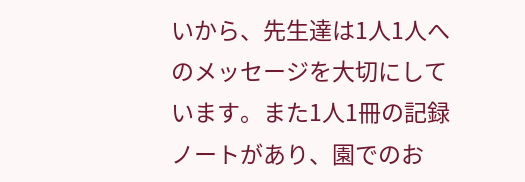いから、先生達は1人1人へのメッセージを大切にしています。また1人1冊の記録ノートがあり、園でのお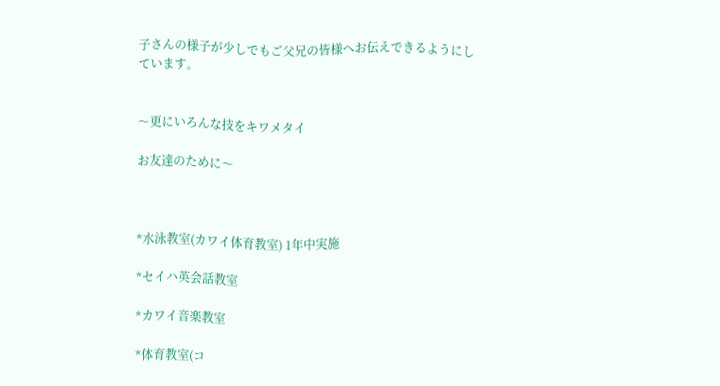子さんの様子が少しでもご父兄の皆様へお伝えできるようにしています。


〜更にいろんな技をキワメタイ

お友達のために〜



*水泳教室(カワイ体育教室) 1年中実施

*セイハ英会話教室

*カワイ音楽教室

*体育教室(コ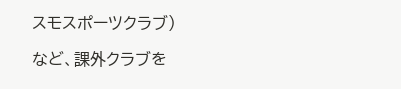スモスポーツクラブ)

など、課外クラブを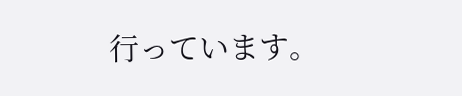行っています。